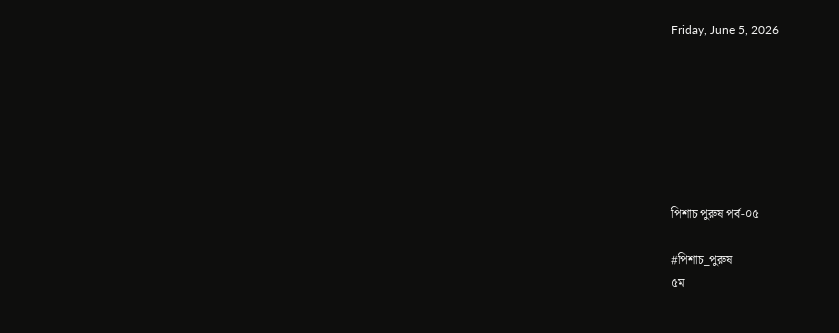Friday, June 5, 2026







পিশাচ পুরুষ পর্ব-০৫

#পিশাচ_পুরুষ
৫ম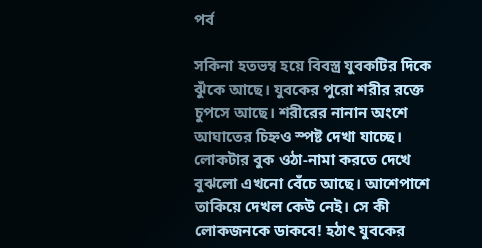পর্ব

সকিনা হতভম্ব হয়ে বিবস্ত্র যুবকটির দিকে ঝুঁকে আছে। যুবকের পুরো শরীর রক্তে চুপসে আছে। শরীরের নানান অংশে আঘাতের চিহ্নও স্পষ্ট দেখা যাচ্ছে। লোকটার বুক ওঠা-নামা করতে দেখে বুঝলো এখনো বেঁচে আছে। আশেপাশে তাকিয়ে দেখল কেউ নেই। সে কী লোকজনকে ডাকবে! হঠাৎ যুবকের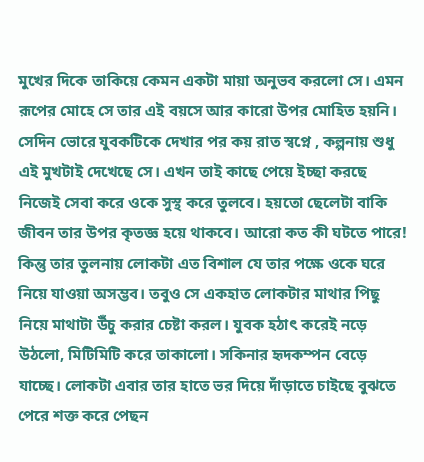মুখের দিকে তাকিয়ে কেমন একটা মায়া অনুভব করলো সে। এমন রূপের মোহে সে তার এই বয়সে আর কারো উপর মোহিত হয়নি। সেদিন ভোরে যুবকটিকে দেখার পর কয় রাত স্বপ্নে , কল্পনায় শুধু এই মুখটাই দেখেছে সে। এখন তাই কাছে পেয়ে ইচ্ছা করছে নিজেই সেবা করে ওকে সুস্থ করে তুলবে। হয়তো ছেলেটা বাকি জীবন তার উপর কৃতজ্ঞ হয়ে থাকবে। আরো কত কী ঘটতে পারে! কিন্তু তার তুলনায় লোকটা এত বিশাল যে তার পক্ষে ওকে ঘরে নিয়ে যাওয়া অসম্ভব। তবুও সে একহাত লোকটার মাথার পিছু নিয়ে মাথাটা উঁচু করার চেষ্টা করল। যুবক হঠাৎ করেই নড়ে উঠলো, মিটিমিটি করে তাকালো। সকিনার হৃদকম্পন বেড়ে যাচ্ছে। লোকটা এবার তার হাতে ভর দিয়ে দাঁড়াতে চাইছে বুঝতে পেরে শক্ত করে পেছন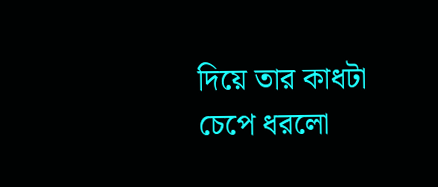দিয়ে তার কাধটা চেপে ধরলো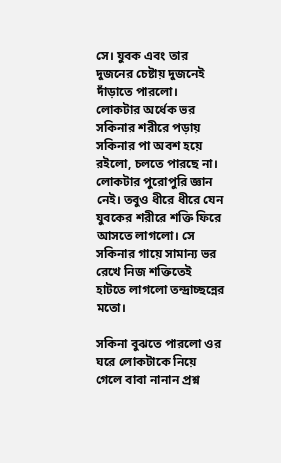সে। যুবক এবং তার দুজনের চেষ্টায় দুজনেই দাঁড়াতে পারলো। লোকটার অর্ধেক ভর সকিনার শরীরে পড়ায় সকিনার পা অবশ হয়ে রইলো, চলতে পারছে না। লোকটার পুরোপুরি জ্ঞান নেই। তবুও ধীরে ধীরে যেন যুবকের শরীরে শক্তি ফিরে আসতে লাগলো। সে সকিনার গায়ে সামান্য ভর রেখে নিজ শক্তিতেই হাটতে লাগলো তন্দ্রাচ্ছন্নের মতো।

সকিনা বুঝতে পারলো ওর ঘরে লোকটাকে নিয়ে গেলে বাবা নানান প্রশ্ন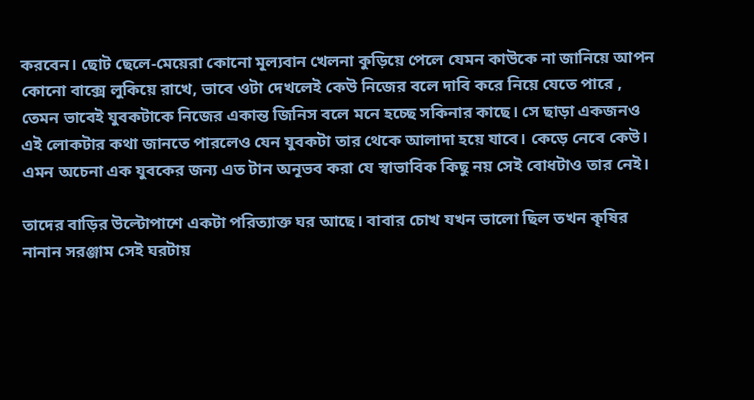করবেন। ছোট ছেলে-মেয়েরা কোনো মূল্যবান খেলনা কুড়িয়ে পেলে যেমন কাউকে না জানিয়ে আপন কোনো বাক্সে লুকিয়ে রাখে, ভাবে ওটা দেখলেই কেউ নিজের বলে দাবি করে নিয়ে যেতে পারে , তেমন ভাবেই যুবকটাকে নিজের একান্ত জিনিস বলে মনে হচ্ছে সকিনার কাছে। সে ছাড়া একজনও এই লোকটার কথা জানতে পারলেও যেন যুবকটা তার থেকে আলাদা হয়ে যাবে। কেড়ে নেবে কেউ। এমন অচেনা এক যুবকের জন্য এত টান অনূভব করা যে স্বাভাবিক কিছু নয় সেই বোধটাও তার নেই।

তাদের বাড়ির উল্টোপাশে একটা পরিত্যাক্ত ঘর আছে। বাবার চোখ যখন ভালো ছিল তখন কৃষির নানান সরঞ্জাম সেই ঘরটায়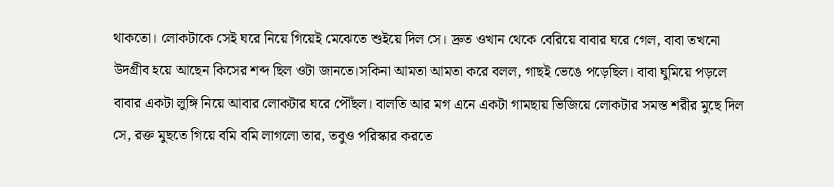থাকতো। লোকটাকে সেই ঘরে নিয়ে গিয়েই মেঝেতে শুইয়ে দিল সে। দ্রুত ওখান থেকে বেরিয়ে বাবার ঘরে গেল, বাবা তখনো উদগ্রীব হয়ে আছেন কিসের শব্দ ছিল ওটা জানতে।সকিনা আমতা আমতা করে বলল, গাছই ভেঙে পড়েছিল। বাবা ঘুমিয়ে পড়লে বাবার একটা লুঙ্গি নিয়ে আবার লোকটার ঘরে পৌঁছল। বালতি আর মগ এনে একটা গামছায় ভিজিয়ে লোকটার সমস্ত শরীর মুছে দিল সে, রক্ত মুছতে গিয়ে বমি বমি লাগলো তার, তবুও পরিস্কার করতে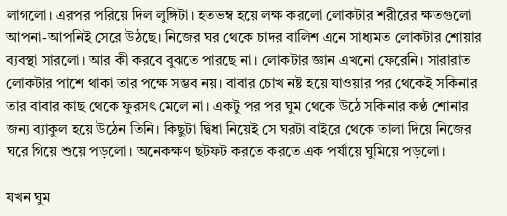লাগলো। এরপর পরিয়ে দিল লুঙ্গিটা। হতভম্ব হয়ে লক্ষ করলো লোকটার শরীরের ক্ষতগুলো আপনা-আপনিই সেরে উঠছে। নিজের ঘর থেকে চাদর বালিশ এনে সাধ্যমত লোকটার শোয়ার ব্যবস্থা সারলো। আর কী করবে বুঝতে পারছে না। লোকটার জ্ঞান এখনো ফেরেনি। সারারাত লোকটার পাশে থাকা তার পক্ষে সম্ভব নয়। বাবার চোখ নষ্ট হয়ে যাওয়ার পর থেকেই সকিনার তার বাবার কাছ থেকে ফুরসৎ মেলে না। একটু পর পর ঘুম থেকে উঠে সকিনার কণ্ঠ শোনার জন্য ব্যাকুল হয়ে উঠেন তিনি। কিছুটা দ্বিধা নিয়েই সে ঘরটা বাইরে থেকে তালা দিয়ে নিজের ঘরে গিয়ে শুয়ে পড়লো। অনেকক্ষণ ছটফট করতে করতে এক পর্যায়ে ঘুমিয়ে পড়লো।

যখন ঘুম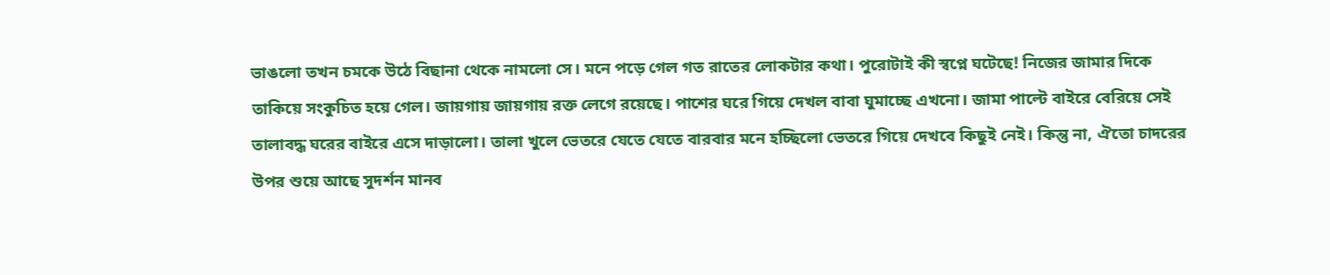ভাঙলো তখন চমকে উঠে বিছানা থেকে নামলো সে। মনে পড়ে গেল গত রাতের লোকটার কথা। পুরোটাই কী স্বপ্নে ঘটেছে! নিজের জামার দিকে তাকিয়ে সংকুচিত হয়ে গেল। জায়গায় জায়গায় রক্ত লেগে রয়েছে। পাশের ঘরে গিয়ে দেখল বাবা ঘুমাচ্ছে এখনো। জামা পাল্টে বাইরে বেরিয়ে সেই তালাবদ্ধ ঘরের বাইরে এসে দাড়ালো। তালা খুলে ভেতরে যেতে যেতে বারবার মনে হচ্ছিলো ভেতরে গিয়ে দেখবে কিছুই নেই। কিন্তু না, ঐতো চাদরের উপর শুয়ে আছে সুদর্শন মানব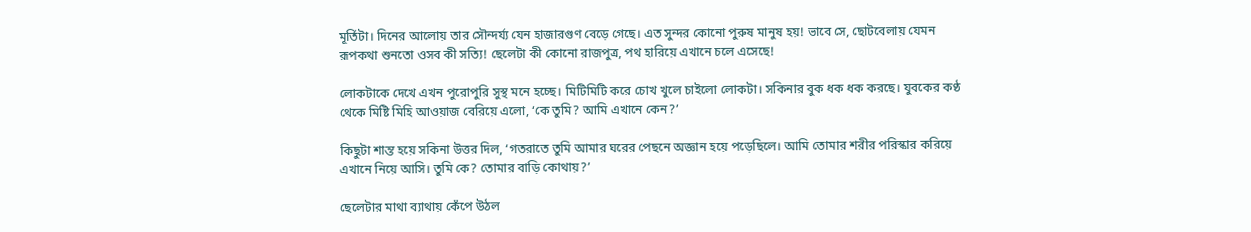মূর্তিটা। দিনের আলোয় তার সৌন্দর্য্য যেন হাজারগুণ বেড়ে গেছে। এত সুন্দর কোনো পুরুষ মানুষ হয়! ভাবে সে, ছোটবেলায় যেমন রূপকথা শুনতো ওসব কী সত্যি! ছেলেটা কী কোনো রাজপুত্র, পথ হারিয়ে এখানে চলে এসেছে!

লোকটাকে দেখে এখন পুরোপুরি সুস্থ মনে হচ্ছে। মিটিমিটি করে চোখ খুলে চাইলো লোকটা। সকিনার বুক ধক ধক করছে। যুবকের কণ্ঠ থেকে মিষ্টি মিহি আওয়াজ বেরিয়ে এলো, ‘কে তুমি? আমি এখানে কেন?’

কিছুটা শান্ত হয়ে সকিনা উত্তর দিল, ‘গতরাতে তুমি আমার ঘরের পেছনে অজ্ঞান হয়ে পড়েছিলে। আমি তোমার শরীর পরিস্কার করিয়ে এখানে নিয়ে আসি। তুমি কে? তোমার বাড়ি কোথায়?’

ছেলেটার মাথা ব্যাথায় কেঁপে উঠল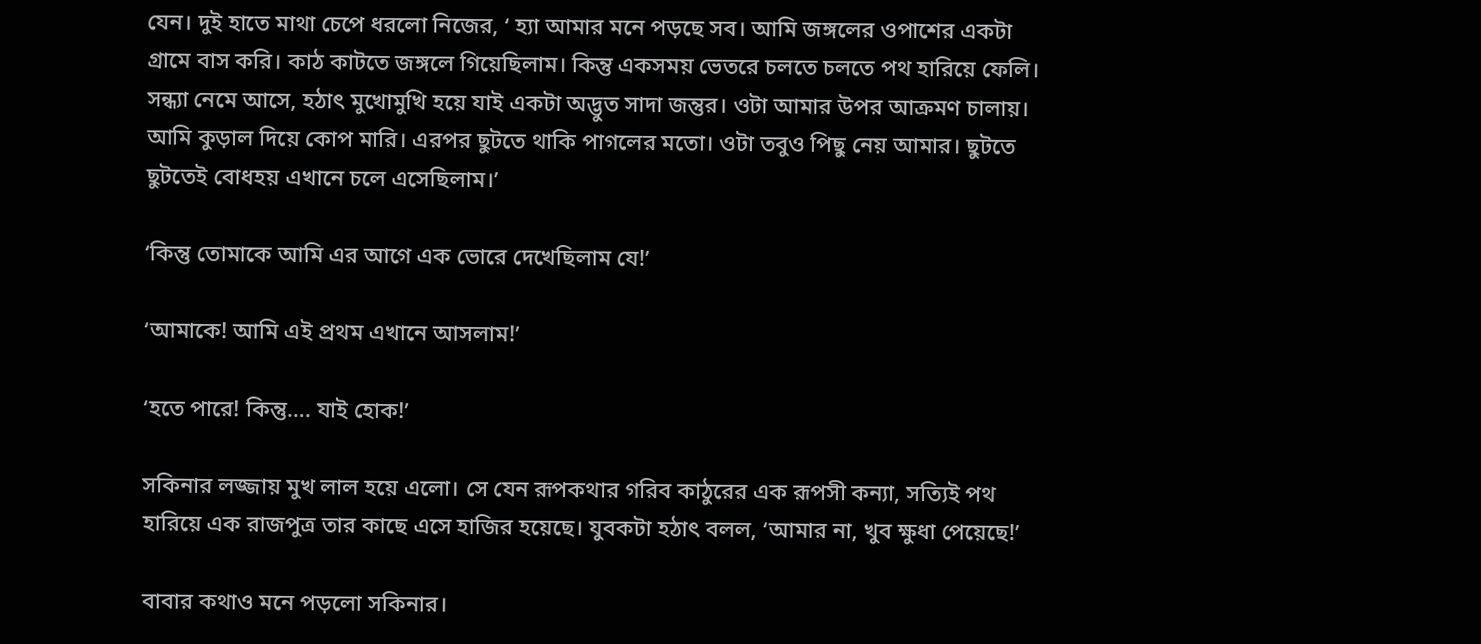যেন। দুই হাতে মাথা চেপে ধরলো নিজের, ‘ হ্যা আমার মনে পড়ছে সব। আমি জঙ্গলের ওপাশের একটা গ্রামে বাস করি। কাঠ কাটতে জঙ্গলে গিয়েছিলাম। কিন্তু একসময় ভেতরে চলতে চলতে পথ হারিয়ে ফেলি। সন্ধ্যা নেমে আসে, হঠাৎ মুখোমুখি হয়ে যাই একটা অদ্ভুত সাদা জন্তুর। ওটা আমার উপর আক্রমণ চালায়। আমি কুড়াল দিয়ে কোপ মারি। এরপর ছুটতে থাকি পাগলের মতো। ওটা তবুও পিছু নেয় আমার। ছুটতে ছুটতেই বোধহয় এখানে চলে এসেছিলাম।’

‘কিন্তু তোমাকে আমি এর আগে এক ভোরে দেখেছিলাম যে!’

‘আমাকে! আমি এই প্রথম এখানে আসলাম!’

‘হতে পারে! কিন্তু…. যাই হোক!’

সকিনার লজ্জায় মুখ লাল হয়ে এলো। সে যেন রূপকথার গরিব কাঠুরের এক রূপসী কন্যা, সত্যিই পথ হারিয়ে এক রাজপুত্র তার কাছে এসে হাজির হয়েছে। যুবকটা হঠাৎ বলল, ‘আমার না, খুব ক্ষুধা পেয়েছে!’

বাবার কথাও মনে পড়লো সকিনার।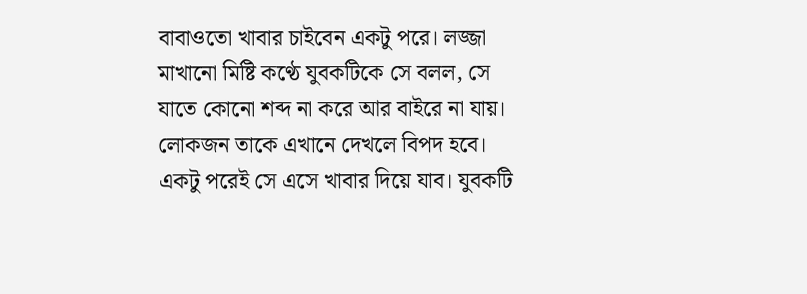বাবাওতো খাবার চাইবেন একটু পরে। লজ্জা মাখানো মিষ্টি কণ্ঠে যুবকটিকে সে বলল, সে যাতে কোনো শব্দ না করে আর বাইরে না যায়। লোকজন তাকে এখানে দেখলে বিপদ হবে। একটু পরেই সে এসে খাবার দিয়ে যাব। যুবকটি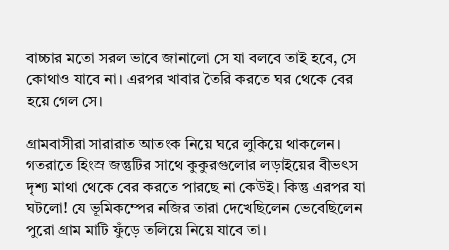বাচ্চার মতো সরল ভাবে জানালো সে যা বলবে তাই হবে, সে কোথাও যাবে না। এরপর খাবার তৈরি করতে ঘর থেকে বের হয়ে গেল সে।

গ্রামবাসীরা সারারাত আতংক নিয়ে ঘরে লুকিয়ে থাকলেন। গতরাতে হিংস্র জন্তুটির সাথে কুকুরগুলোর লড়াইয়ের বীভৎস দৃশ্য মাথা থেকে বের করতে পারছে না কেউই। কিন্তু এরপর যা ঘটলো! যে ভূমিকম্পের নজির তারা দেখেছিলেন ভেবেছিলেন পুরো গ্রাম মাটি ফুঁড়ে তলিয়ে নিয়ে যাবে তা।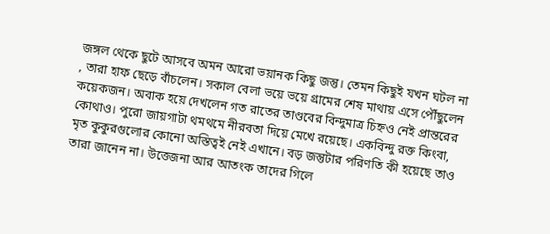জঙ্গল থেকে ছুটে আসবে অমন আরো ভয়ানক কিছু জন্তু। তেমন কিছুই যখন ঘটল না , তারা হাফ ছেড়ে বাঁচলেন। সকাল বেলা ভয়ে ভয়ে গ্রামের শেষ মাথায় এসে পৌঁছুলেন কয়েকজন। অবাক হয়ে দেখলেন গত রাতের তাণ্ডবের বিন্দুমাত্র চিহ্নও নেই প্রান্তরের কোথাও। পুরো জায়গাটা থমথমে নীরবতা দিয়ে মেখে রয়েছে। একবিন্দু রক্ত কিংবা, মৃত কুকুরগুলোর কোনো অস্তিত্বই নেই এখানে। বড় জন্তুটার পরিণতি কী হয়েছে তাও তারা জানেন না। উত্তেজনা আর আতংক তাদের গিলে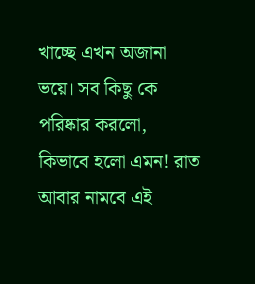খাচ্ছে এখন অজানা ভয়ে। সব কিছু কে পরিষ্কার করলো, কিভাবে হলো এমন! রাত আবার নামবে এই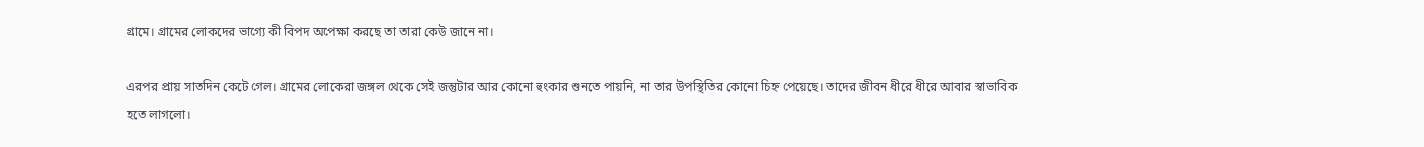গ্রামে। গ্রামের লোকদের ভাগ্যে কী বিপদ অপেক্ষা করছে তা তারা কেউ জানে না।

এরপর প্রায় সাতদিন কেটে গেল। গ্রামের লোকেরা জঙ্গল থেকে সেই জন্তুটার আর কোনো হুংকার শুনতে পায়নি, না তার উপস্থিতির কোনো চিহ্ন পেয়েছে। তাদের জীবন ধীরে ধীরে আবার স্বাভাবিক হতে লাগলো।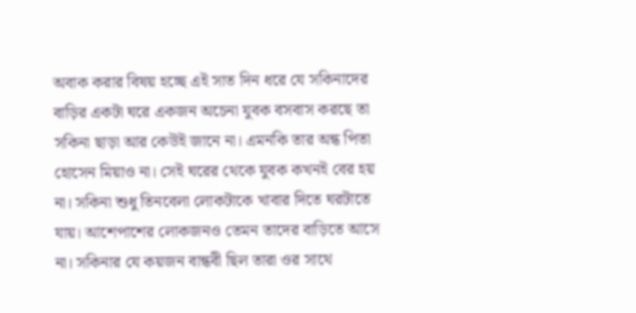অবাক করার বিষয় হচ্ছে এই সাত দিন ধরে যে সকিনাদের বাড়ির একটা ঘরে একজন অচেনা যুবক বসবাস করছে তা সকিনা ছাড়া আর কেউই জানে না। এমনকি তার অন্ধ পিতা হোসেন মিয়াও না। সেই ঘরের থেকে যুবক কখনই বের হয় না। সকিনা শুধু তিনবেলা লোকটাকে খাবার দিতে ঘরটাতে যায়। আশেপাশের লোকজনও তেমন তাদের বাড়িতে আসে না। সকিনার যে কয়জন বান্ধবী ছিল তারা ওর সাথে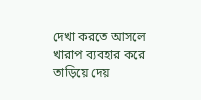দেখা করতে আসলে খারাপ ব্যবহার করে তাড়িয়ে দেয়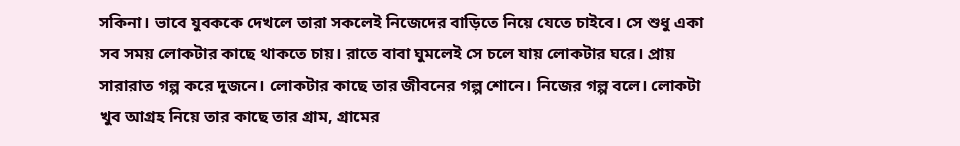সকিনা। ভাবে যুবককে দেখলে তারা সকলেই নিজেদের বাড়িতে নিয়ে যেতে চাইবে। সে শুধু একা সব সময় লোকটার কাছে থাকতে চায়। রাতে বাবা ঘুমলেই সে চলে যায় লোকটার ঘরে। প্রায় সারারাত গল্প করে দুজনে। লোকটার কাছে তার জীবনের গল্প শোনে। নিজের গল্প বলে। লোকটা খুব আগ্রহ নিয়ে তার কাছে তার গ্রাম, গ্রামের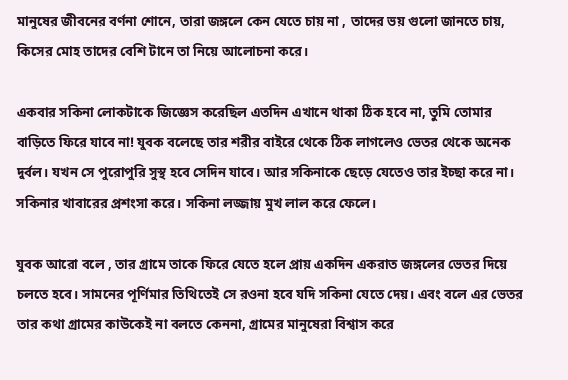মানুষের জীবনের বর্ণনা শোনে, তারা জঙ্গলে কেন যেতে চায় না , তাদের ভয় গুলো জানতে চায়, কিসের মোহ তাদের বেশি টানে তা নিয়ে আলোচনা করে।

একবার সকিনা লোকটাকে জিজ্ঞেস করেছিল এতদিন এখানে থাকা ঠিক হবে না, তুমি তোমার বাড়িতে ফিরে যাবে না! যুবক বলেছে তার শরীর বাইরে থেকে ঠিক লাগলেও ভেতর থেকে অনেক দুর্বল। যখন সে পুরোপুরি সুস্থ হবে সেদিন যাবে। আর সকিনাকে ছেড়ে যেতেও তার ইচ্ছা করে না। সকিনার খাবারের প্রশংসা করে। সকিনা লজ্জায় মুখ লাল করে ফেলে।

যুবক আরো বলে , তার গ্রামে তাকে ফিরে যেতে হলে প্রায় একদিন একরাত জঙ্গলের ভেতর দিয়ে চলতে হবে। সামনের পূর্ণিমার তিথিতেই সে রওনা হবে যদি সকিনা যেতে দেয়। এবং বলে এর ভেতর তার কথা গ্রামের কাউকেই না বলতে কেননা, গ্রামের মানুষেরা বিশ্বাস করে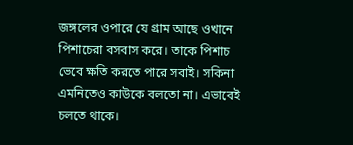জঙ্গলের ওপারে যে গ্রাম আছে ওখানে পিশাচেরা বসবাস করে। তাকে পিশাচ ভেবে ক্ষতি করতে পারে সবাই। সকিনা এমনিতেও কাউকে বলতো না। এভাবেই চলতে থাকে।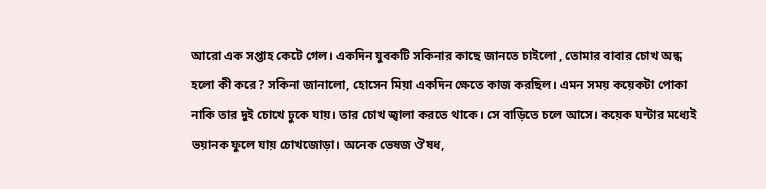আরো এক সপ্তাহ কেটে গেল। একদিন যুবকটি সকিনার কাছে জানতে চাইলো , তোমার বাবার চোখ অন্ধ হলো কী করে? সকিনা জানালো, হোসেন মিয়া একদিন ক্ষেতে কাজ করছিল। এমন সময় কয়েকটা পোকা নাকি তার দুই চোখে ঢুকে যায়। তার চোখ জ্বালা করতে থাকে। সে বাড়িতে চলে আসে। কয়েক ঘন্টার মধ্যেই ভয়ানক ফুলে যায় চোখজোড়া। অনেক ভেষজ ঔষধ,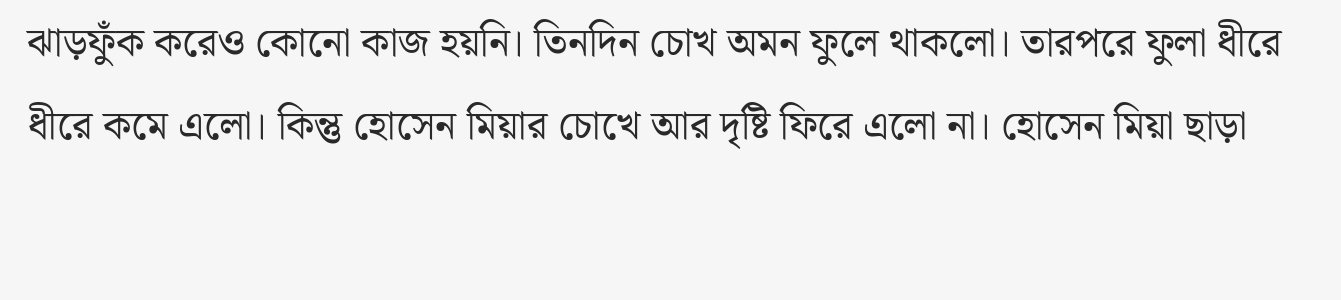ঝাড়ফুঁক করেও কোনো কাজ হয়নি। তিনদিন চোখ অমন ফুলে থাকলো। তারপরে ফুলা ধীরে ধীরে কমে এলো। কিন্তু হোসেন মিয়ার চোখে আর দৃষ্টি ফিরে এলো না। হোসেন মিয়া ছাড়া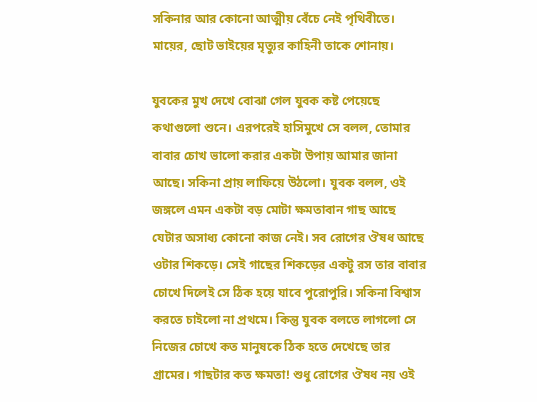সকিনার আর কোনো আত্মীয় বেঁচে নেই পৃথিবীতে। মায়ের, ছোট ভাইয়ের মৃত্যুর কাহিনী তাকে শোনায়।

যুবকের মুখ দেখে বোঝা গেল যুবক কষ্ট পেয়েছে কথাগুলো শুনে। এরপরেই হাসিমুখে সে বলল, তোমার বাবার চোখ ভালো করার একটা উপায় আমার জানা আছে। সকিনা প্রায় লাফিয়ে উঠলো। যুবক বলল, ওই জঙ্গলে এমন একটা বড় মোটা ক্ষমতাবান গাছ আছে যেটার অসাধ্য কোনো কাজ নেই। সব রোগের ঔষধ আছে ওটার শিকড়ে। সেই গাছের শিকড়ের একটু রস তার বাবার চোখে দিলেই সে ঠিক হয়ে যাবে পুরোপুরি। সকিনা বিশ্বাস করতে চাইলো না প্রথমে। কিন্তু যুবক বলতে লাগলো সে নিজের চোখে কত মানুষকে ঠিক হতে দেখেছে তার গ্রামের। গাছটার কত ক্ষমতা! শুধু রোগের ঔষধ নয় ওই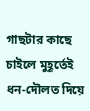গাছটার কাছে চাইলে মুহূর্তেই ধন-দৌলত দিয়ে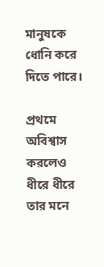মানুষকে ধোনি করে দিতে পারে।

প্রথমে অবিশ্বাস করলেও ধীরে ধীরে তার মনে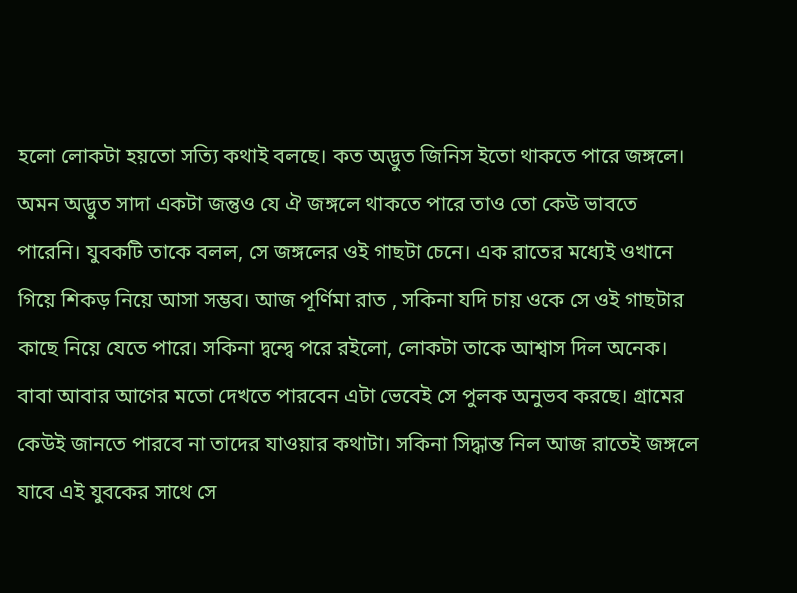হলো লোকটা হয়তো সত্যি কথাই বলছে। কত অদ্ভুত জিনিস ইতো থাকতে পারে জঙ্গলে। অমন অদ্ভুত সাদা একটা জন্তুও যে ঐ জঙ্গলে থাকতে পারে তাও তো কেউ ভাবতে পারেনি। যুবকটি তাকে বলল, সে জঙ্গলের ওই গাছটা চেনে। এক রাতের মধ্যেই ওখানে গিয়ে শিকড় নিয়ে আসা সম্ভব। আজ পূর্ণিমা রাত , সকিনা যদি চায় ওকে সে ওই গাছটার কাছে নিয়ে যেতে পারে। সকিনা দ্বন্দ্বে পরে রইলো, লোকটা তাকে আশ্বাস দিল অনেক। বাবা আবার আগের মতো দেখতে পারবেন এটা ভেবেই সে পুলক অনুভব করছে। গ্রামের কেউই জানতে পারবে না তাদের যাওয়ার কথাটা। সকিনা সিদ্ধান্ত নিল আজ রাতেই জঙ্গলে যাবে এই যুবকের সাথে সে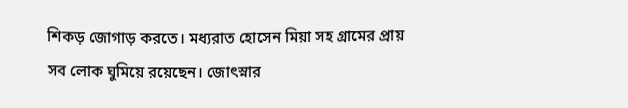শিকড় জোগাড় করতে। মধ্যরাত হোসেন মিয়া সহ গ্রামের প্রায় সব লোক ঘুমিয়ে রয়েছেন। জোৎস্নার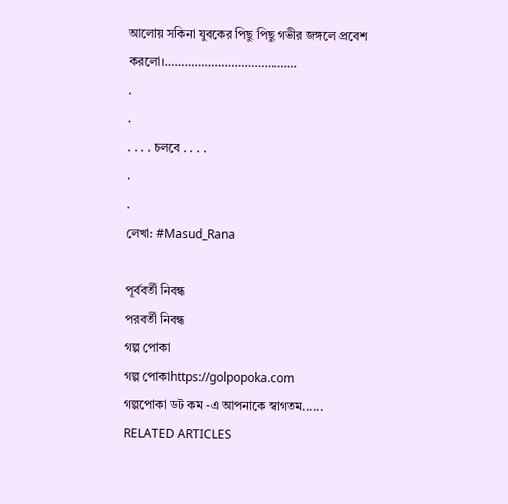আলোয় সকিনা যুবকের পিছু পিছু গভীর জঙ্গলে প্রবেশ করলো।………………………………….
.
.
. . . . চলবে . . . .
.
.
লেখা: #Masud_Rana

পূর্ববর্তী নিবন্ধ
পরবর্তী নিবন্ধ
গল্প পোকা
গল্প পোকাhttps://golpopoka.com
গল্পপোকা ডট কম -এ আপনাকে স্বাগতম......
RELATED ARTICLES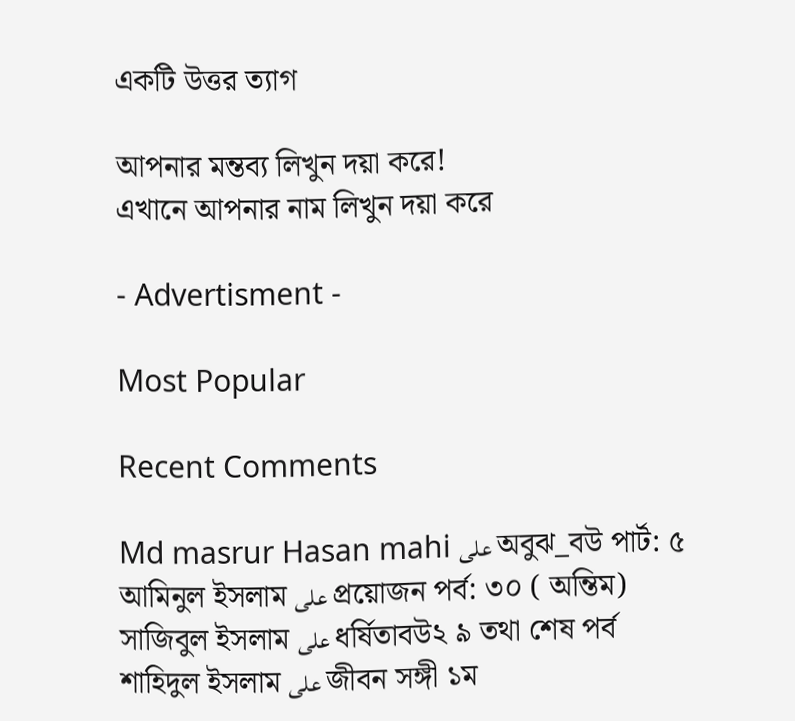একটি উত্তর ত্যাগ

আপনার মন্তব্য লিখুন দয়া করে!
এখানে আপনার নাম লিখুন দয়া করে

- Advertisment -

Most Popular

Recent Comments

Md masrur Hasan mahi على অবুঝ_বউ পার্ট: ৫
আমিনুল ইসলাম على প্রয়োজন পর্ব: ৩০ ( অন্তিম)
সাজিবুল ইসলাম على ধর্ষিতাবউ২ ৯ তথা শেষ পর্ব
শাহিদুল ইসলাম على জীবন সঙ্গী ১ম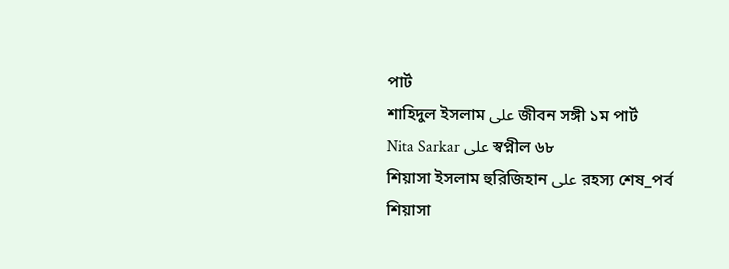পার্ট
শাহিদুল ইসলাম على জীবন সঙ্গী ১ম পার্ট
Nita Sarkar على স্বপ্নীল ৬৮
শিয়াসা ইসলাম হুরিজিহান على রহস্য শেষ_পর্ব
শিয়াসা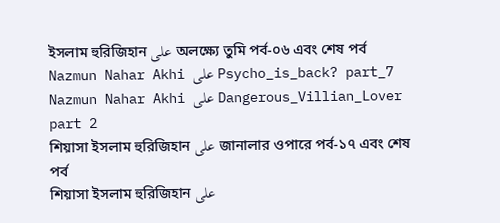ইসলাম হুরিজিহান على অলক্ষ্যে তুমি পর্ব-০৬ এবং শেষ পর্ব
Nazmun Nahar Akhi على Psycho_is_back? part_7
Nazmun Nahar Akhi على Dangerous_Villian_Lover part 2
শিয়াসা ইসলাম হুরিজিহান على জানালার ওপারে পর্ব-১৭ এবং শেষ পর্ব
শিয়াসা ইসলাম হুরিজিহান على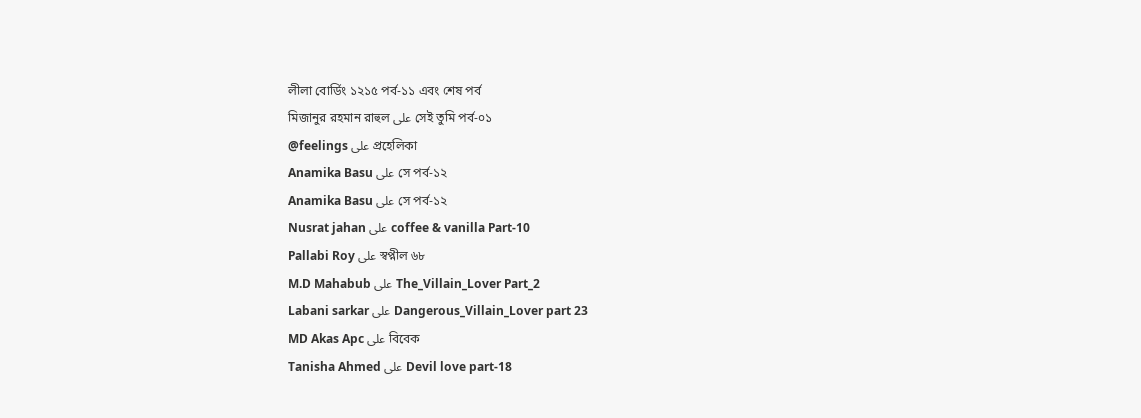লীলা বোর্ডিং ১২১৫ পর্ব-১১ এবং শেষ পর্ব
মিজানুর রহমান রাহুল على সেই তুমি পর্ব-০১
@feelings على প্রহেলিকা
Anamika Basu على সে পর্ব-১২
Anamika Basu على সে পর্ব-১২
Nusrat jahan على coffee & vanilla Part-10
Pallabi Roy على স্বপ্নীল ৬৮
M.D Mahabub على The_Villain_Lover Part_2
Labani sarkar على Dangerous_Villain_Lover part 23
MD Akas Apc على বিবেক
Tanisha Ahmed على Devil love part-18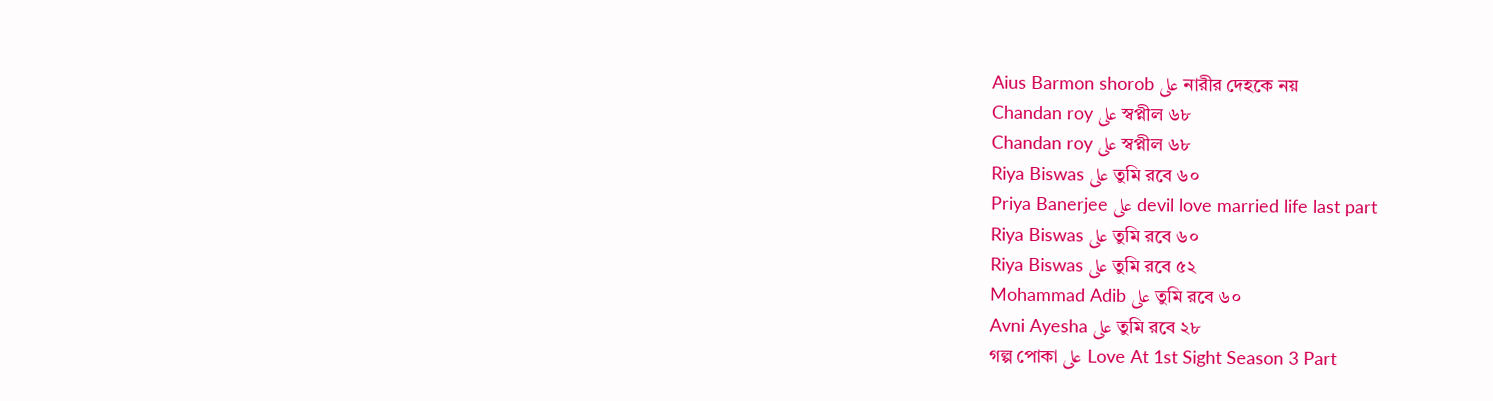Aius Barmon shorob على নারীর দেহকে নয়
Chandan roy على স্বপ্নীল ৬৮
Chandan roy على স্বপ্নীল ৬৮
Riya Biswas على তুমি রবে ৬০
Priya Banerjee على devil love married life last part
Riya Biswas على তুমি রবে ৬০
Riya Biswas على তুমি রবে ৫২
Mohammad Adib على তুমি রবে ৬০
Avni Ayesha على তুমি রবে ২৮
গল্প পোকা على Love At 1st Sight Season 3 Part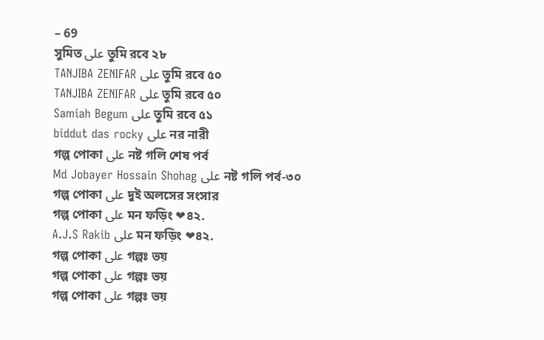– 69
সুমিত على তুমি রবে ২৮
TANJIBA ZENIFAR على তুমি রবে ৫০
TANJIBA ZENIFAR على তুমি রবে ৫০
Samiah Begum على তুমি রবে ৫১
biddut das rocky على নর নারী
গল্প পোকা على নষ্ট গলি শেষ পর্ব
Md Jobayer Hossain Shohag على নষ্ট গলি পর্ব-৩০
গল্প পোকা على দুই অলসের সংসার
গল্প পোকা على মন ফড়িং ❤৪২.
A.J.S Rakib على মন ফড়িং ❤৪২.
গল্প পোকা على গল্পঃ ভয়
গল্প পোকা على গল্পঃ ভয়
গল্প পোকা على গল্পঃ ভয়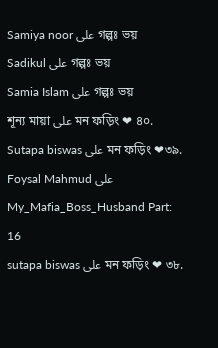Samiya noor على গল্পঃ ভয়
Sadikul على গল্পঃ ভয়
Samia Islam على গল্পঃ ভয়
শূন্য মায়া على মন ফড়িং ❤ ৪০.
Sutapa biswas على মন ফড়িং ❤৩৯.
Foysal Mahmud على My_Mafia_Boss_Husband Part: 16
sutapa biswas على মন ফড়িং ❤ ৩৮.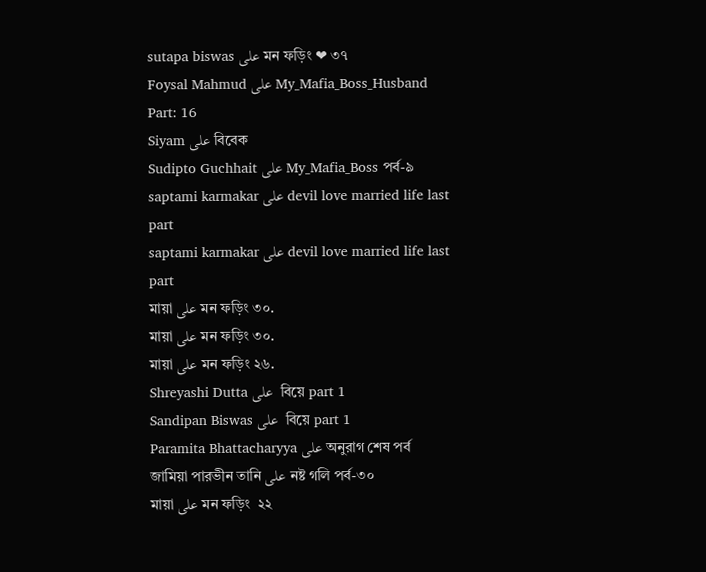sutapa biswas على মন ফড়িং ❤ ৩৭
Foysal Mahmud على My_Mafia_Boss_Husband Part: 16
Siyam على বিবেক
Sudipto Guchhait على My_Mafia_Boss পর্ব-৯
saptami karmakar على devil love married life last part
saptami karmakar على devil love married life last part
মায়া على মন ফড়িং ৩০.
মায়া على মন ফড়িং ৩০.
মায়া على মন ফড়িং ২৬.
Shreyashi Dutta على  বিয়ে part 1
Sandipan Biswas على  বিয়ে part 1
Paramita Bhattacharyya على অনুরাগ শেষ পর্ব
জামিয়া পারভীন তানি على নষ্ট গলি পর্ব-৩০
মায়া على মন ফড়িং  ২২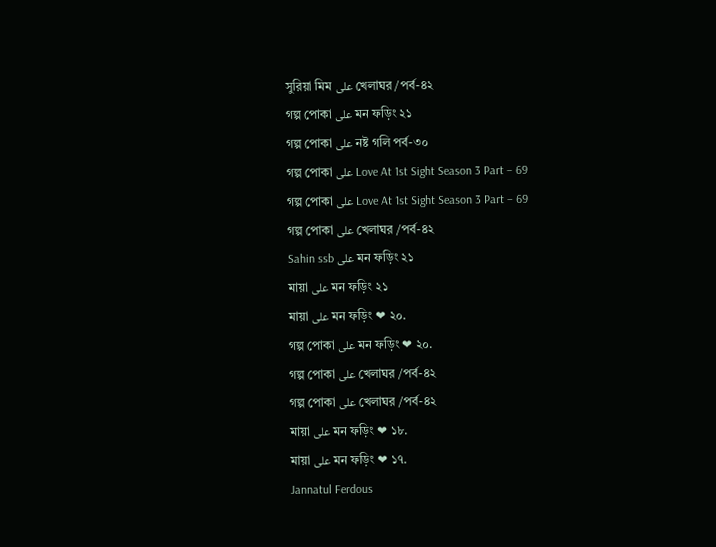সুরিয়া মিম على খেলাঘর /পর্ব-৪২
গল্প পোকা على মন ফড়িং ২১
গল্প পোকা على নষ্ট গলি পর্ব-৩০
গল্প পোকা على Love At 1st Sight Season 3 Part – 69
গল্প পোকা على Love At 1st Sight Season 3 Part – 69
গল্প পোকা على খেলাঘর /পর্ব-৪২
Sahin ssb على মন ফড়িং ২১
মায়া على মন ফড়িং ২১
মায়া على মন ফড়িং ❤ ২০.
গল্প পোকা على মন ফড়িং ❤ ২০.
গল্প পোকা على খেলাঘর /পর্ব-৪২
গল্প পোকা على খেলাঘর /পর্ব-৪২
মায়া على মন ফড়িং ❤ ১৮.
মায়া على মন ফড়িং ❤ ১৭.
Jannatul Ferdous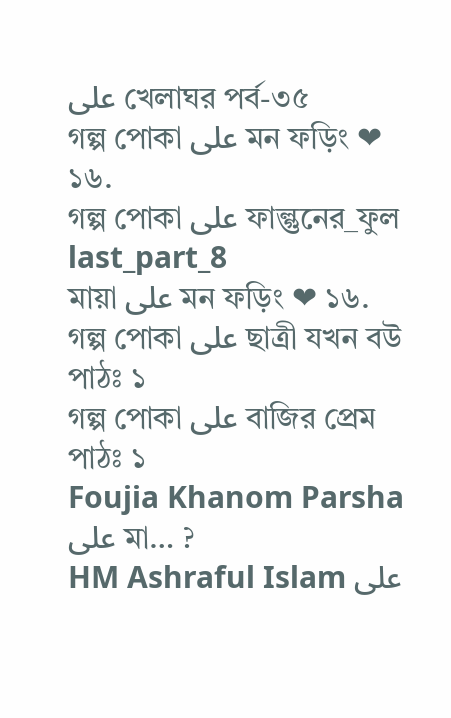على খেলাঘর পর্ব-৩৫
গল্প পোকা على মন ফড়িং ❤ ১৬.
গল্প পোকা على ফাল্গুনের_ফুল last_part_8
মায়া على মন ফড়িং ❤ ১৬.
গল্প পোকা على ছাত্রী যখন বউ পাঠঃ ১
গল্প পোকা على বাজির প্রেম পাঠঃ ১
Foujia Khanom Parsha على মা… ?
HM Ashraful Islam على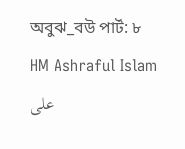অবুঝ_বউ পার্ট: ৮
HM Ashraful Islam على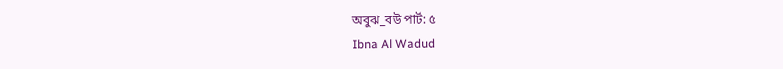অবুঝ_বউ পার্ট: ৫
Ibna Al Wadud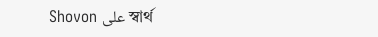Shovon على স্বার্থ